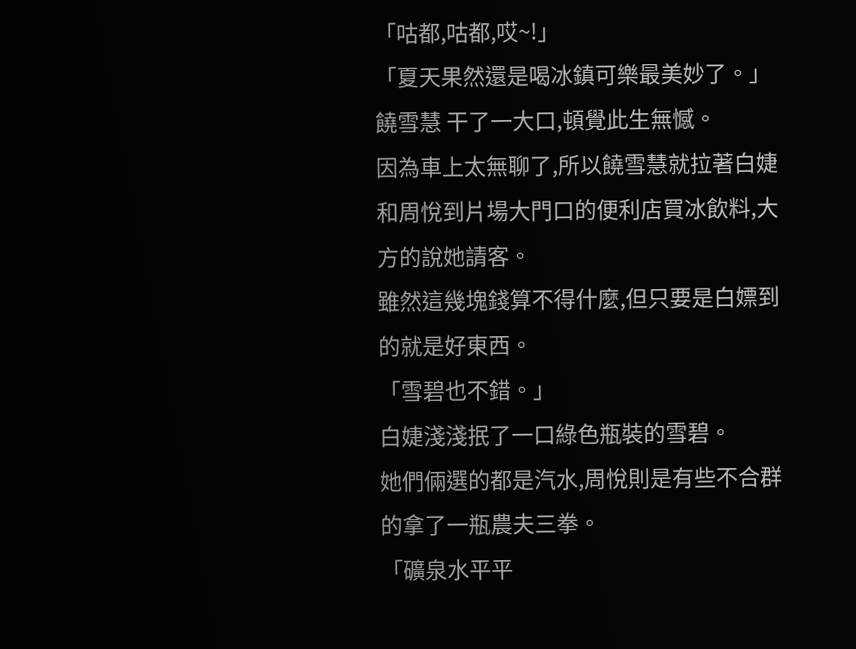「咕都,咕都,哎~!」
「夏天果然還是喝冰鎮可樂最美妙了。」
饒雪慧 干了一大口,頓覺此生無憾。
因為車上太無聊了,所以饒雪慧就拉著白婕和周悅到片場大門口的便利店買冰飲料,大方的說她請客。
雖然這幾塊錢算不得什麼,但只要是白嫖到的就是好東西。
「雪碧也不錯。」
白婕淺淺抿了一口綠色瓶裝的雪碧。
她們倆選的都是汽水,周悅則是有些不合群的拿了一瓶農夫三拳。
「礦泉水平平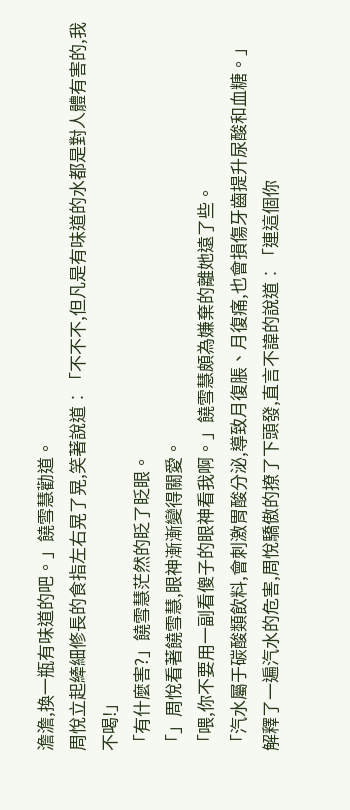澹澹,換一瓶有味道的吧。」饒雪慧勸道。
周悅立起縴細修長的食指左右晃了晃,笑著說道︰「不不不,但凡是有味道的水都是對人體有害的,我不喝!」
「有什麼害?」饒雪慧茫然的眨了眨眼。
「」周悅看著饒雪慧,眼神漸漸變得關愛。
「喂,你不要用一副看傻子的眼神看我啊。」饒雪慧頗為嫌棄的離她遠了些。
「汽水屬于碳酸類飲料,會刺激胃酸分泌,導致月復脹、月復痛,也會損傷牙齒提升尿酸和血糖。」
解釋了一遍汽水的危害,周悅驕傲的撩了下頭發,直言不諱的說道︰「連這個你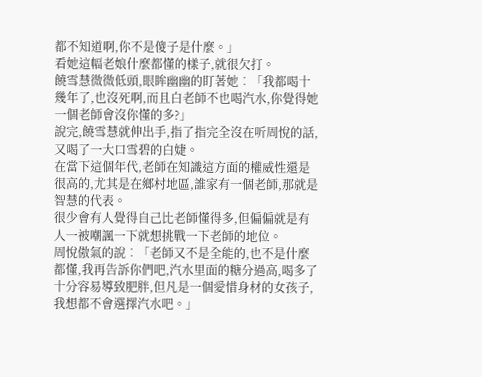都不知道啊,你不是傻子是什麼。」
看她這幅老娘什麼都懂的樣子,就很欠打。
饒雪慧微微低頭,眼眸幽幽的盯著她︰「我都喝十幾年了,也沒死啊,而且白老師不也喝汽水,你覺得她一個老師會沒你懂的多?」
說完,饒雪慧就伸出手,指了指完全沒在听周悅的話,又喝了一大口雪碧的白婕。
在當下這個年代,老師在知識這方面的權威性還是很高的,尤其是在鄉村地區,誰家有一個老師,那就是智慧的代表。
很少會有人覺得自己比老師懂得多,但偏偏就是有人一被嘲諷一下就想挑戰一下老師的地位。
周悅傲氣的說︰「老師又不是全能的,也不是什麼都懂,我再告訴你們吧,汽水里面的糖分過高,喝多了十分容易導致肥胖,但凡是一個愛惜身材的女孩子,我想都不會選擇汽水吧。」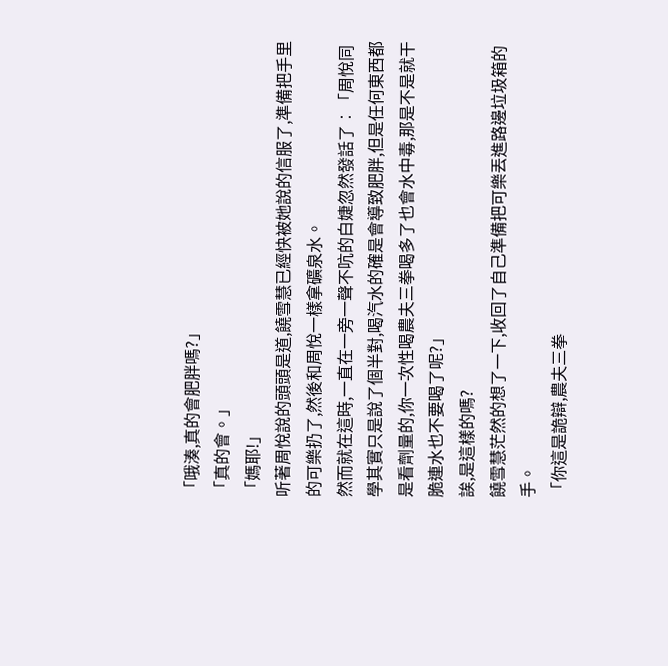「哦湊,真的會肥胖嗎?」
「真的會。」
「媽耶!」
听著周悅說的頭頭是道,饒雪慧已經快被她說的信服了,準備把手里的可樂扔了,然後和周悅一樣拿礦泉水。
然而就在這時,一直在一旁一聲不吭的白婕忽然發話了︰「周悅同學其實只是說了個半對,喝汽水的確是會導致肥胖,但是任何東西都是看劑量的,你一次性喝農夫三拳喝多了也會水中毒,那是不是就干脆連水也不要喝了呢?」
誒,是這樣的嗎?
饒雪慧茫然的想了一下,收回了自己準備把可樂丟進路邊垃圾箱的手。
「你這是詭辯,農夫三拳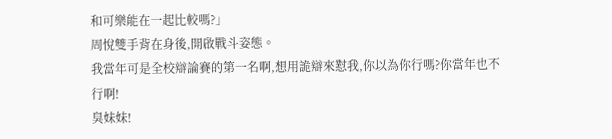和可樂能在一起比較嗎?」
周悅雙手背在身後,開啟戰斗姿態。
我當年可是全校辯論賽的第一名啊,想用詭辯來懟我,你以為你行嗎?你當年也不行啊!
臭妹妹!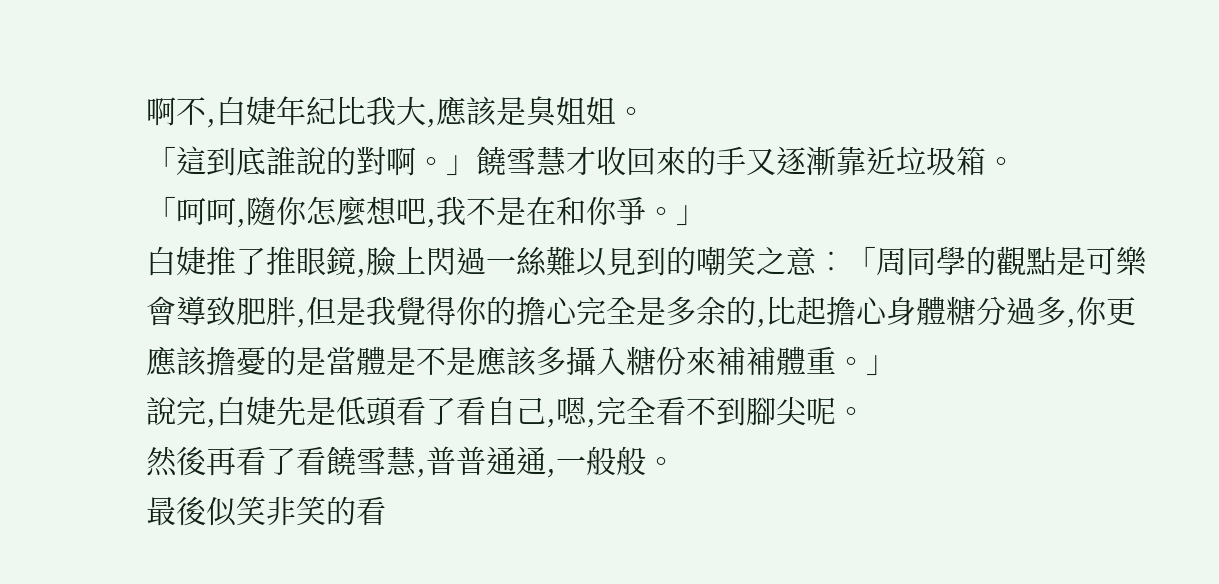啊不,白婕年紀比我大,應該是臭姐姐。
「這到底誰說的對啊。」饒雪慧才收回來的手又逐漸靠近垃圾箱。
「呵呵,隨你怎麼想吧,我不是在和你爭。」
白婕推了推眼鏡,臉上閃過一絲難以見到的嘲笑之意︰「周同學的觀點是可樂會導致肥胖,但是我覺得你的擔心完全是多余的,比起擔心身體糖分過多,你更應該擔憂的是當體是不是應該多攝入糖份來補補體重。」
說完,白婕先是低頭看了看自己,嗯,完全看不到腳尖呢。
然後再看了看饒雪慧,普普通通,一般般。
最後似笑非笑的看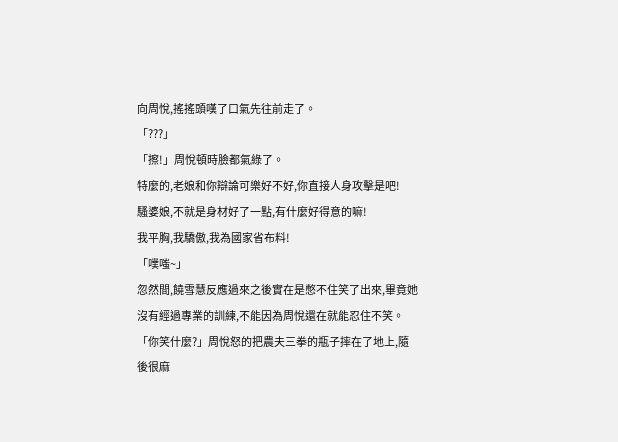向周悅,搖搖頭嘆了口氣先往前走了。
「???」
「擦!」周悅頓時臉都氣綠了。
特麼的,老娘和你辯論可樂好不好,你直接人身攻擊是吧!
騷婆娘,不就是身材好了一點,有什麼好得意的嘛!
我平胸,我驕傲,我為國家省布料!
「噗嗤~」
忽然間,饒雪慧反應過來之後實在是憋不住笑了出來,畢竟她沒有經過專業的訓練,不能因為周悅還在就能忍住不笑。
「你笑什麼?」周悅怒的把農夫三拳的瓶子摔在了地上,隨後很麻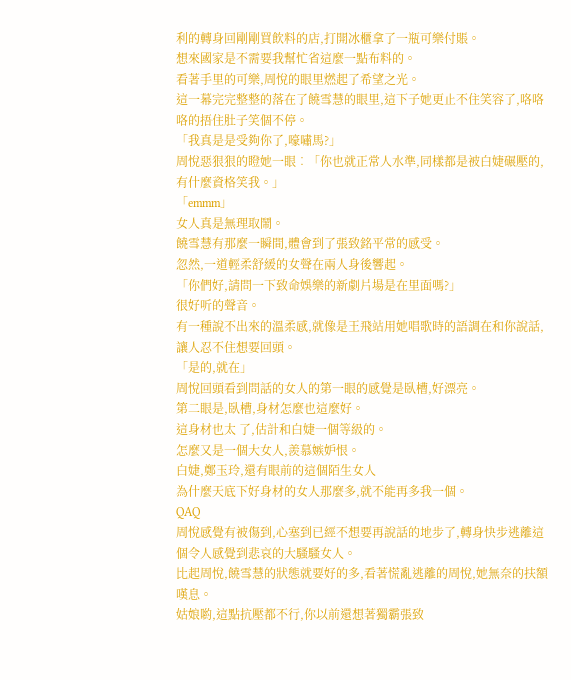利的轉身回剛剛買飲料的店,打開冰櫃拿了一瓶可樂付賬。
想來國家是不需要我幫忙省這麼一點布料的。
看著手里的可樂,周悅的眼里燃起了希望之光。
這一幕完完整整的落在了饒雪慧的眼里,這下子她更止不住笑容了,咯咯咯的捂住肚子笑個不停。
「我真是是受夠你了,嚎嘯馬?」
周悅惡狠狠的瞪她一眼︰「你也就正常人水準,同樣都是被白婕碾壓的,有什麼資格笑我。」
「emmm」
女人真是無理取鬧。
饒雪慧有那麼一瞬間,體會到了張致銘平常的感受。
忽然,一道輕柔舒緩的女聲在兩人身後響起。
「你們好,請問一下致命娛樂的新劇片場是在里面嗎?」
很好听的聲音。
有一種說不出來的溫柔感,就像是王飛站用她唱歌時的語調在和你說話,讓人忍不住想要回頭。
「是的,就在」
周悅回頭看到問話的女人的第一眼的感覺是臥槽,好漂亮。
第二眼是,臥槽,身材怎麼也這麼好。
這身材也太 了,估計和白婕一個等級的。
怎麼又是一個大女人,羨慕嫉妒恨。
白婕,鄭玉玲,還有眼前的這個陌生女人
為什麼天底下好身材的女人那麼多,就不能再多我一個。
QAQ
周悅感覺有被傷到,心塞到已經不想要再說話的地步了,轉身快步逃離這個令人感覺到悲哀的大騷騷女人。
比起周悅,饒雪慧的狀態就要好的多,看著慌亂逃離的周悅,她無奈的扶額嘆息。
姑娘喲,這點抗壓都不行,你以前還想著獨霸張致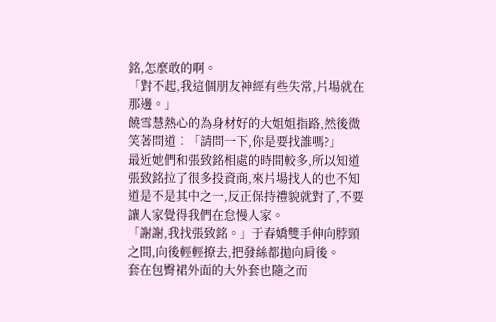銘,怎麼敢的啊。
「對不起,我這個朋友神經有些失常,片場就在那邊。」
饒雪慧熱心的為身材好的大姐姐指路,然後微笑著問道︰「請問一下,你是要找誰嗎?」
最近她們和張致銘相處的時間較多,所以知道張致銘拉了很多投資商,來片場找人的也不知道是不是其中之一,反正保持禮貌就對了,不要讓人家覺得我們在怠慢人家。
「謝謝,我找張致銘。」于春嬌雙手伸向脖頸之間,向後輕輕撩去,把發絲都拋向肩後。
套在包臀裙外面的大外套也隨之而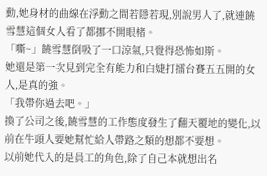動,她身材的曲線在浮動之間若隱若現,別說男人了,就連饒雪慧這個女人看了都挪不開眼楮。
「嘶~」饒雪慧倒吸了一口涼氣,只覺得恐怖如斯。
她還是第一次見到完全有能力和白婕打擂台賽五五開的女人,是真的強。
「我帶你過去吧。」
換了公司之後,饒雪慧的工作態度發生了翻天覆地的變化,以前在牛頭人要她幫忙給人帶路之類的想都不要想。
以前她代入的是員工的角色,除了自己本就想出名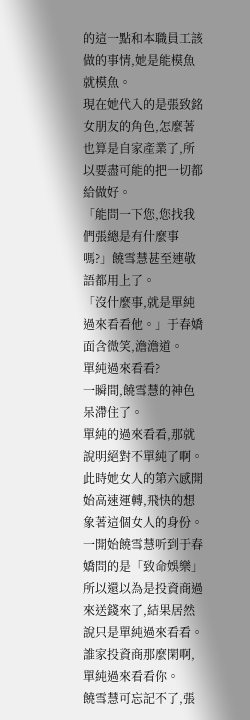的這一點和本職員工該做的事情,她是能模魚就模魚。
現在她代入的是張致銘女朋友的角色,怎麼著也算是自家產業了,所以要盡可能的把一切都給做好。
「能問一下您,您找我們張總是有什麼事嗎?」饒雪慧甚至連敬語都用上了。
「沒什麼事,就是單純過來看看他。」于春嬌面含微笑,澹澹道。
單純過來看看?
一瞬間,饒雪慧的神色呆滯住了。
單純的過來看看,那就說明絕對不單純了啊。
此時她女人的第六感開始高速運轉,飛快的想象著這個女人的身份。
一開始饒雪慧听到于春嬌問的是「致命娛樂」所以還以為是投資商過來送錢來了,結果居然說只是單純過來看看。
誰家投資商那麼閑啊,單純過來看看你。
饒雪慧可忘記不了,張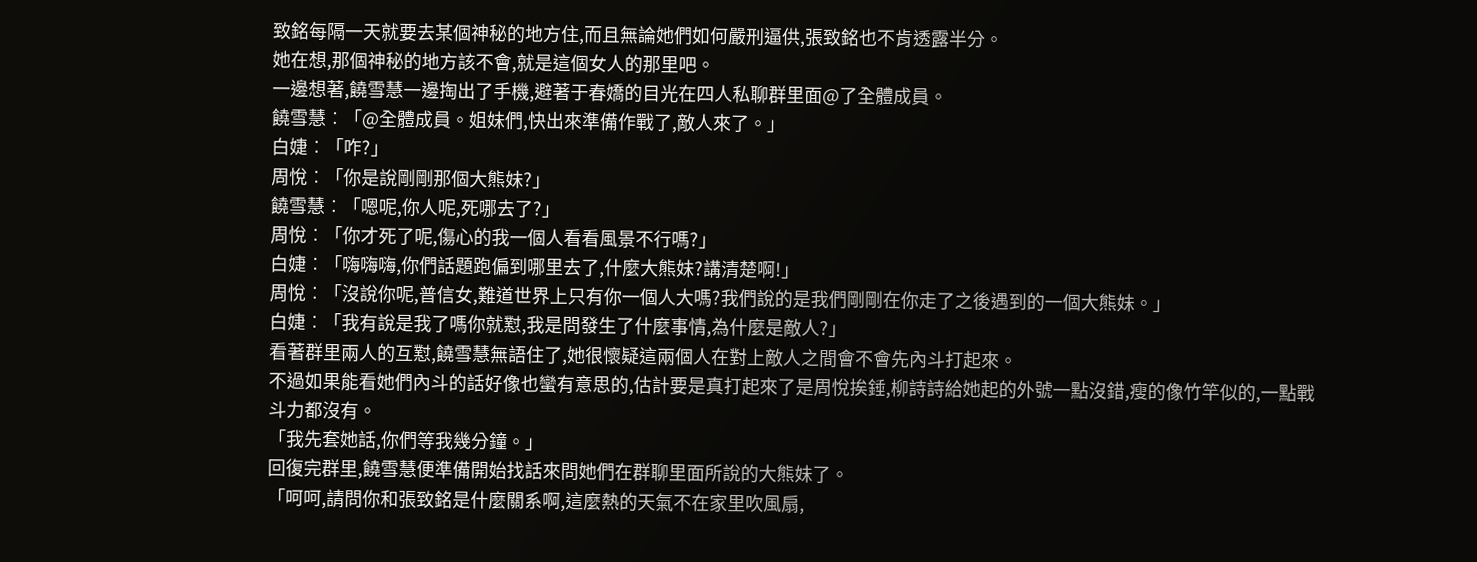致銘每隔一天就要去某個神秘的地方住,而且無論她們如何嚴刑逼供,張致銘也不肯透露半分。
她在想,那個神秘的地方該不會,就是這個女人的那里吧。
一邊想著,饒雪慧一邊掏出了手機,避著于春嬌的目光在四人私聊群里面@了全體成員。
饒雪慧︰「@全體成員。姐妹們,快出來準備作戰了,敵人來了。」
白婕︰「咋?」
周悅︰「你是說剛剛那個大熊妹?」
饒雪慧︰「嗯呢,你人呢,死哪去了?」
周悅︰「你才死了呢,傷心的我一個人看看風景不行嗎?」
白婕︰「嗨嗨嗨,你們話題跑偏到哪里去了,什麼大熊妹?講清楚啊!」
周悅︰「沒說你呢,普信女,難道世界上只有你一個人大嗎?我們說的是我們剛剛在你走了之後遇到的一個大熊妹。」
白婕︰「我有說是我了嗎你就懟,我是問發生了什麼事情,為什麼是敵人?」
看著群里兩人的互懟,饒雪慧無語住了,她很懷疑這兩個人在對上敵人之間會不會先內斗打起來。
不過如果能看她們內斗的話好像也蠻有意思的,估計要是真打起來了是周悅挨錘,柳詩詩給她起的外號一點沒錯,瘦的像竹竿似的,一點戰斗力都沒有。
「我先套她話,你們等我幾分鐘。」
回復完群里,饒雪慧便準備開始找話來問她們在群聊里面所說的大熊妹了。
「呵呵,請問你和張致銘是什麼關系啊,這麼熱的天氣不在家里吹風扇,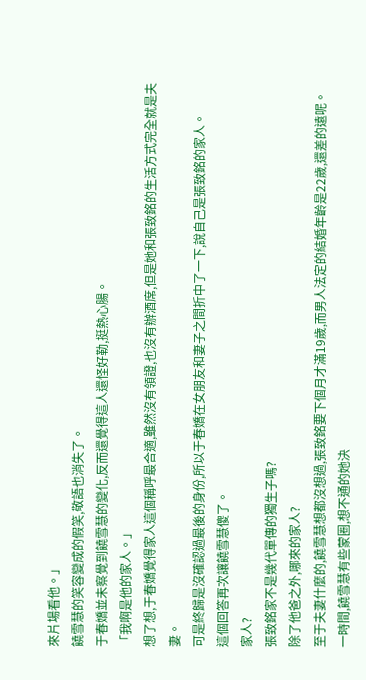來片場看他。」
饒雪慧的笑容變成的假笑,敬語也消失了。
于春嬌並未察覺到饒雪慧的變化,反而還覺得這人還怪好勒,挺熱心腸。
「我啊是他的家人。」
想了想,于春嬌覺得家人這個稱呼最合適,雖然沒有領證,也沒有辦酒席,但是她和張致銘的生活方式完全就是夫妻。
可是終歸是沒確認過最後的身份,所以于春嬌在女朋友和妻子之間折中了一下,說自己是張致銘的家人。
這個回答再次讓饒雪慧傻了。
家人?
張致銘家不是幾代單傳的獨生子嗎?
除了他爸之外,哪來的家人?
至于夫妻什麼的,饒雪慧想都沒想過,張致銘要下個月才滿19歲,而男人法定的結婚年齡是22歲,還差的遠呢。
一時間,饒雪慧有些蒙圈,想不通的她決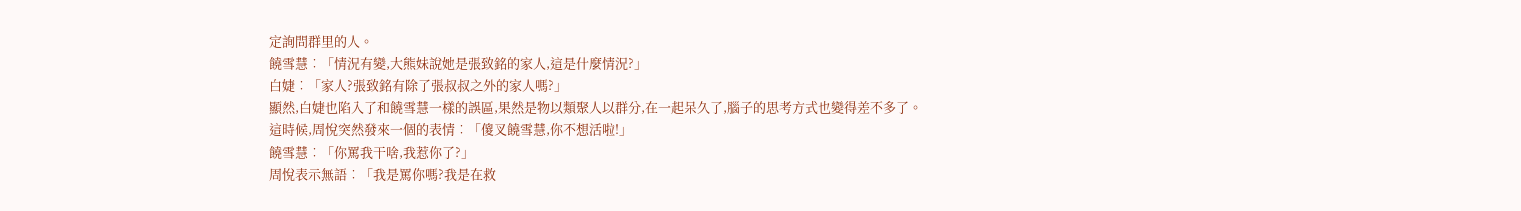定詢問群里的人。
饒雪慧︰「情況有變,大熊妹說她是張致銘的家人,這是什麼情況?」
白婕︰「家人?張致銘有除了張叔叔之外的家人嗎?」
顯然,白婕也陷入了和饒雪慧一樣的誤區,果然是物以類聚人以群分,在一起呆久了,腦子的思考方式也變得差不多了。
這時候,周悅突然發來一個的表情︰「傻叉饒雪慧,你不想活啦!」
饒雪慧︰「你罵我干啥,我惹你了?」
周悅表示無語︰「我是罵你嗎?我是在救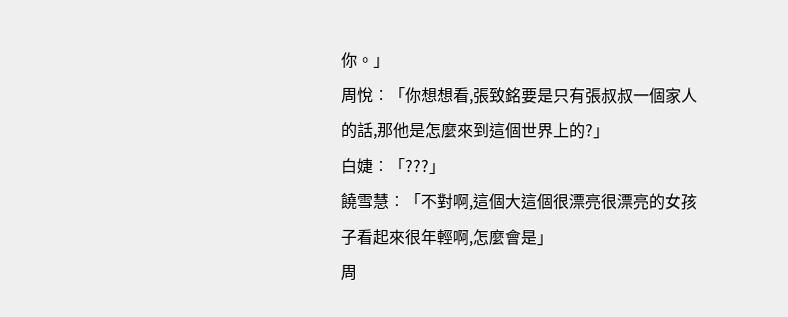你。」
周悅︰「你想想看,張致銘要是只有張叔叔一個家人的話,那他是怎麼來到這個世界上的?」
白婕︰「???」
饒雪慧︰「不對啊,這個大這個很漂亮很漂亮的女孩子看起來很年輕啊,怎麼會是」
周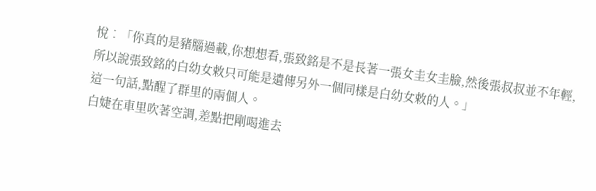悅︰「你真的是豬腦過載,你想想看,張致銘是不是長著一張女圭女圭臉,然後張叔叔並不年輕,所以說張致銘的白幼女敕只可能是遺傳另外一個同樣是白幼女敕的人。」
這一句話,點醒了群里的兩個人。
白婕在車里吹著空調,差點把剛喝進去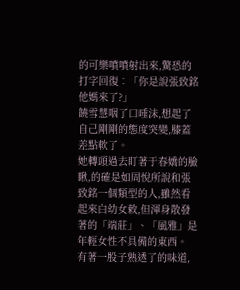的可樂噴噴射出來,驚恐的打字回復︰「你是說張致銘他媽來了?」
饒雪慧咽了口唾沫,想起了自己剛剛的態度突變,膝蓋差點軟了。
她轉頭過去盯著于春嬌的臉瞅,的確是如周悅所說和張致銘一個類型的人,雖然看起來白幼女敕,但渾身散發著的「端莊」、「風雅」是年輕女性不具備的東西。
有著一股子熟透了的味道,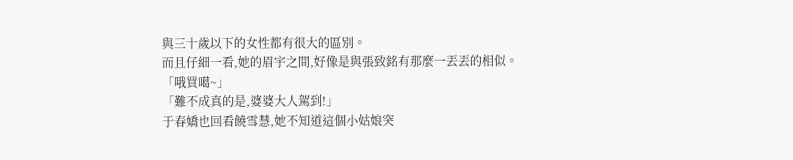與三十歲以下的女性都有很大的區別。
而且仔細一看,她的眉宇之間,好像是與張致銘有那麼一丟丟的相似。
「哦買噶~」
「難不成真的是,婆婆大人駕到!」
于春嬌也回看饒雪慧,她不知道這個小姑娘突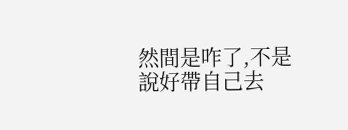然間是咋了,不是說好帶自己去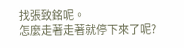找張致銘呢。
怎麼走著走著就停下來了呢?